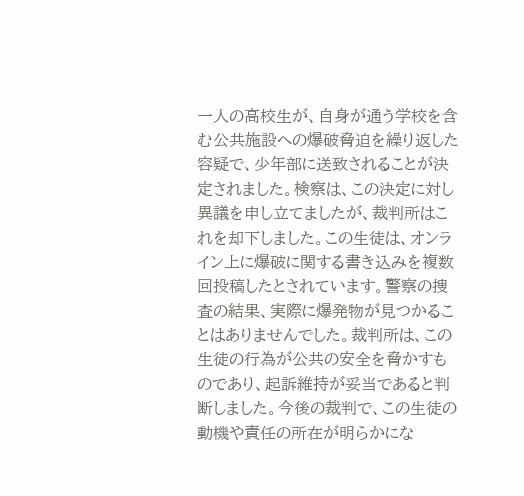一人の高校生が、自身が通う学校を含む公共施設への爆破脅迫を繰り返した容疑で、少年部に送致されることが決定されました。検察は、この決定に対し異議を申し立てましたが、裁判所はこれを却下しました。この生徒は、オンライン上に爆破に関する書き込みを複数回投稿したとされています。警察の捜査の結果、実際に爆発物が見つかることはありませんでした。裁判所は、この生徒の行為が公共の安全を脅かすものであり、起訴維持が妥当であると判断しました。今後の裁判で、この生徒の動機や責任の所在が明らかにな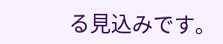る見込みです。